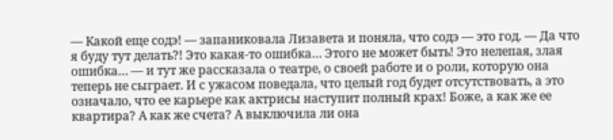— Какой еще содэ! — запаниковала Лизавета и поняла, что содэ — это год. — Да что я буду тут делать?! Это какая-то ошибка… Этого не может быть! Это нелепая, злая ошибка… — и тут же рассказала о театре, о своей работе и о роли, которую она теперь не сыграет. И с ужасом поведала, что целый год будет отсутствовать, а это означало, что ее карьере как актрисы наступит полный крах! Боже, а как же ее квартира? А как же счета? А выключила ли она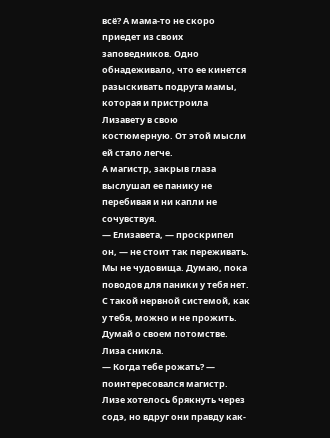всё? А мама-то не скоро приедет из своих заповедников. Одно обнадеживало, что ее кинется разыскивать подруга мамы, которая и пристроила Лизавету в свою костюмерную. От этой мысли ей стало легче.
А магистр, закрыв глаза выслушал ее панику не перебивая и ни капли не сочувствуя.
— Елизавета, — проскрипел он, — не стоит так переживать. Мы не чудовища. Думаю, пока поводов для паники у тебя нет. С такой нервной системой, как у тебя, можно и не прожить. Думай о своем потомстве.
Лиза сникла.
— Когда тебе рожать? — поинтересовался магистр.
Лизе хотелось брякнуть через содэ, но вдруг они правду как-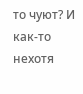то чуют? И как-то нехотя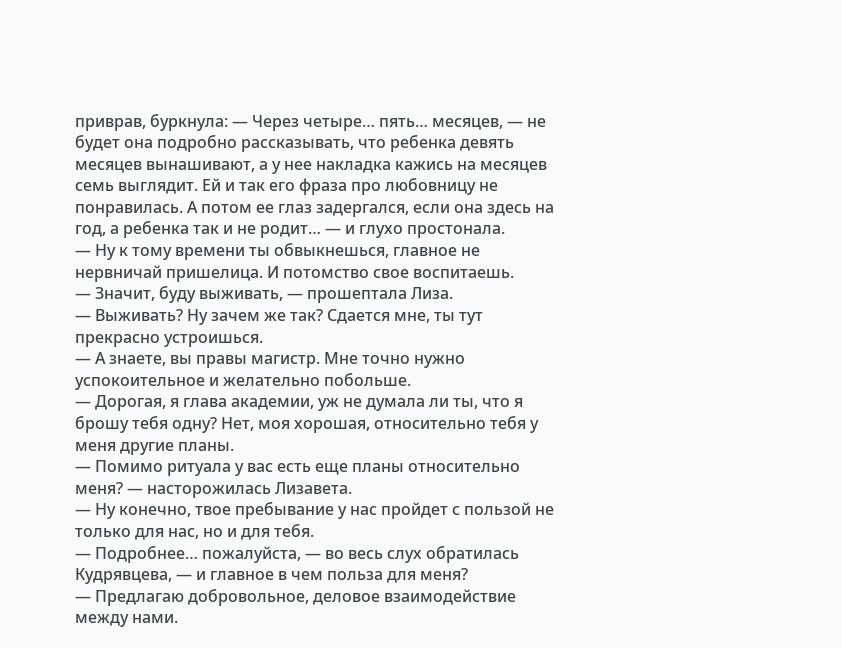приврав, буркнула: — Через четыре… пять… месяцев, — не будет она подробно рассказывать, что ребенка девять месяцев вынашивают, а у нее накладка кажись на месяцев семь выглядит. Ей и так его фраза про любовницу не понравилась. А потом ее глаз задергался, если она здесь на год, а ребенка так и не родит… — и глухо простонала.
— Ну к тому времени ты обвыкнешься, главное не нервничай пришелица. И потомство свое воспитаешь.
— Значит, буду выживать, — прошептала Лиза.
— Выживать? Ну зачем же так? Сдается мне, ты тут прекрасно устроишься.
— А знаете, вы правы магистр. Мне точно нужно успокоительное и желательно побольше.
— Дорогая, я глава академии, уж не думала ли ты, что я брошу тебя одну? Нет, моя хорошая, относительно тебя у меня другие планы.
— Помимо ритуала у вас есть еще планы относительно меня? — насторожилась Лизавета.
— Ну конечно, твое пребывание у нас пройдет с пользой не только для нас, но и для тебя.
— Подробнее… пожалуйста, — во весь слух обратилась Кудрявцева, — и главное в чем польза для меня?
— Предлагаю добровольное, деловое взаимодействие между нами.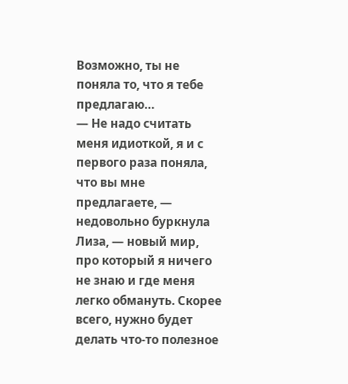Возможно, ты не поняла то, что я тебе предлагаю…
— Не надо считать меня идиоткой, я и с первого раза поняла, что вы мне предлагаете, — недовольно буркнула Лиза, — новый мир, про который я ничего не знаю и где меня легко обмануть. Скорее всего, нужно будет делать что-то полезное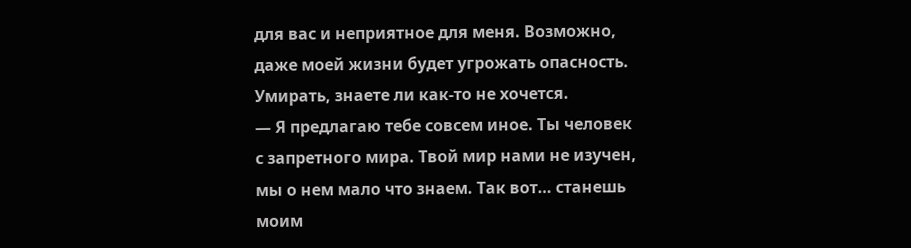для вас и неприятное для меня. Возможно, даже моей жизни будет угрожать опасность. Умирать, знаете ли как-то не хочется.
— Я предлагаю тебе совсем иное. Ты человек с запретного мира. Твой мир нами не изучен, мы о нем мало что знаем. Так вот… станешь моим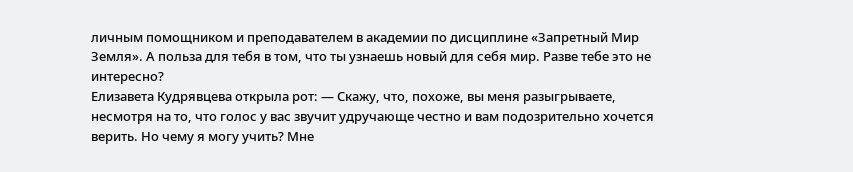личным помощником и преподавателем в академии по дисциплине «Запретный Мир Земля». А польза для тебя в том, что ты узнаешь новый для себя мир. Разве тебе это не интересно?
Елизавета Кудрявцева открыла рот: — Скажу, что, похоже, вы меня разыгрываете, несмотря на то, что голос у вас звучит удручающе честно и вам подозрительно хочется верить. Но чему я могу учить? Мне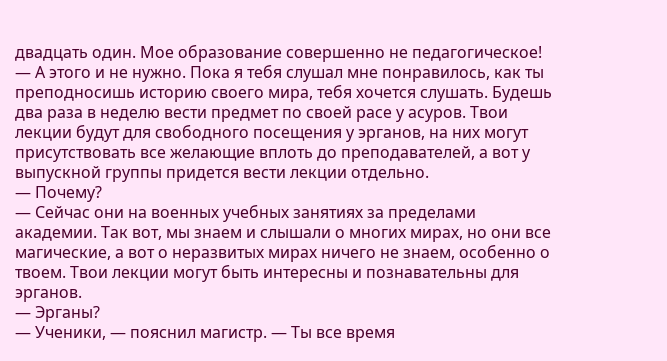двадцать один. Мое образование совершенно не педагогическое!
— А этого и не нужно. Пока я тебя слушал мне понравилось, как ты преподносишь историю своего мира, тебя хочется слушать. Будешь два раза в неделю вести предмет по своей расе у асуров. Твои лекции будут для свободного посещения у эрганов, на них могут присутствовать все желающие вплоть до преподавателей, а вот у выпускной группы придется вести лекции отдельно.
— Почему?
— Сейчас они на военных учебных занятиях за пределами академии. Так вот, мы знаем и слышали о многих мирах, но они все магические, а вот о неразвитых мирах ничего не знаем, особенно о твоем. Твои лекции могут быть интересны и познавательны для эрганов.
— Эрганы?
— Ученики, — пояснил магистр. — Ты все время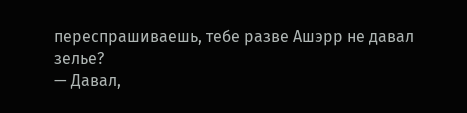переспрашиваешь, тебе разве Ашэрр не давал зелье?
— Давал,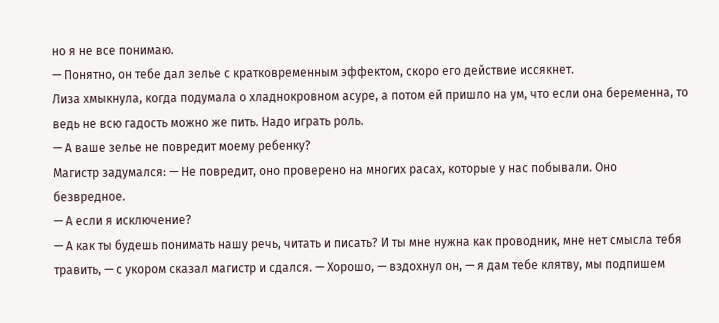но я не все понимаю.
— Понятно, он тебе дал зелье с кратковременным эффектом, скоро его действие иссякнет.
Лиза хмыкнула, когда подумала о хладнокровном асуре, а потом ей пришло на ум, что если она беременна, то ведь не всю гадость можно же пить. Надо играть роль.
— А ваше зелье не повредит моему ребенку?
Магистр задумался: — Не повредит, оно проверено на многих расах, которые у нас побывали. Оно безвредное.
— А если я исключение?
— А как ты будешь понимать нашу речь, читать и писать? И ты мне нужна как проводник, мне нет смысла тебя травить, — с укором сказал магистр и сдался. — Хорошо, — вздохнул он, — я дам тебе клятву, мы подпишем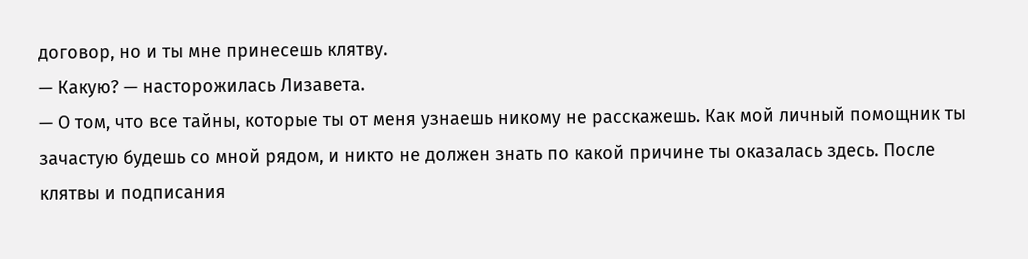договор, но и ты мне принесешь клятву.
— Какую? — насторожилась Лизавета.
— О том, что все тайны, которые ты от меня узнаешь никому не расскажешь. Как мой личный помощник ты зачастую будешь со мной рядом, и никто не должен знать по какой причине ты оказалась здесь. После клятвы и подписания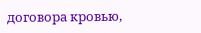договора кровью,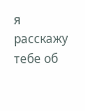я расскажу тебе об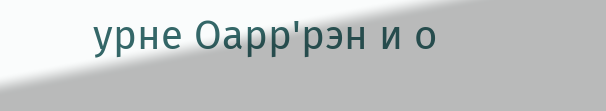урне Оарр'рэн и о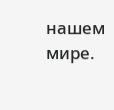нашем мире.